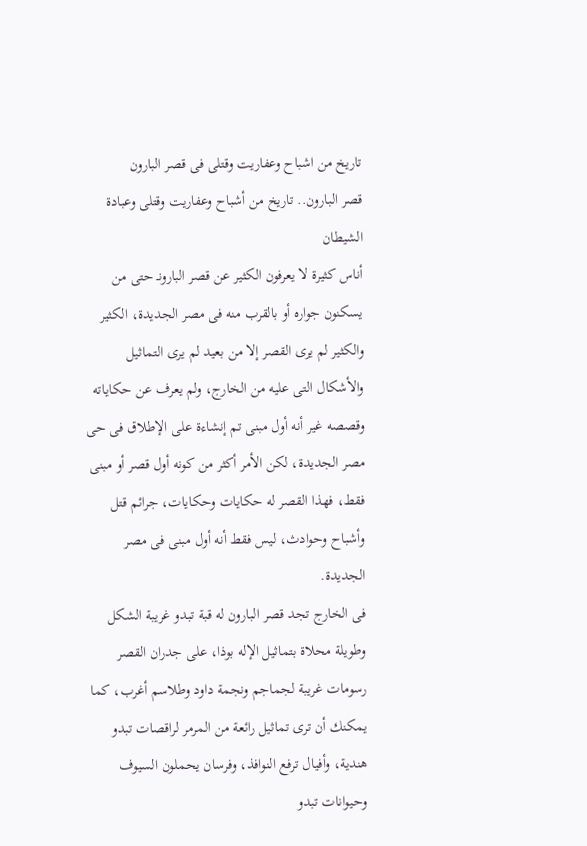تاريخ من اشباح وعفاريت وقتلى فى قصر البارون
قصر البارون.. تاريخ من أشباح وعفاريت وقتلى وعبادة الشيطان
أناس كثيرة لا يعرفون الكثير عن قصر البارونـ حتى من يسكنون جواره أو بالقرب منه فى مصر الجديدة، الكثير والكثير لم يرى القصر إلا من بعيد لم يرى التماثيل والأشكال التى عليه من الخارج، ولم يعرف عن حكاياته وقصصه غير أنه أول مبنى تم إنشاءة على الإطلاق فى حى مصر الجديدة، لكن الأمر أكثر من كونه أول قصر أو مبنى فقط، فهذا القصر له حكايات وحكايات، جرائم قتل وأشباح وحوادث، ليس فقط أنه أول مبنى فى مصر الجديدة.
فى الخارج تجد قصر البارون له قبة تبدو غريبة الشكل وطويلة محلاة بتماثيل الإله بوذا، على جدران القصر رسومات غريبة لجماجم ونجمة داود وطلاسم أغرب، كما يمكنك أن ترى تماثيل رائعة من المرمر لراقصات تبدو هندية، وأفيال ترفع النوافذ، وفرسان يحملون السيوف وحيوانات تبدو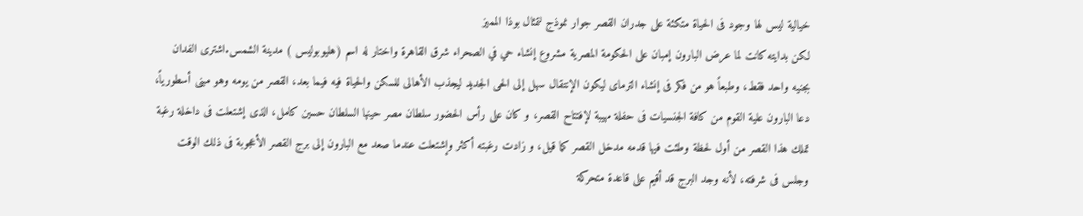خيالية ليس لها وجود فى الحياة متكئة على جدران القصر جوار نموذج لتمثال بوذا المميز
لكن بدايته كانت لما عرض البارون إمبان على الحكومة المصرية مشروع إنشاء حي في الصحراء شرق القاهرة واختار له اسم (هليوبوليس ) مدينة الشمس.اشترى الفدان بجنيه واحد فقط، وطبعاً هو من فكر فى إنشاء الترماى ليكون الإنتقال سهل إلى الحى الجديد ليجذب الأهالى للسكن والحياة فيه فيما بعد، القصر من يومه وهو مبنى أسطورياً، دعا البارون علیة القوم من كافة الجنسیات فى حفلة مهيبة لإفتتاح القصر، و كان على رأس الحضور سلطان مصر حينها السلطان حسین كامل، الذى إشتعلت فى داخلة رغبة تملك هذا القصر من أول لحظة وطئت فيها قدمه مدخل القصر كما قيل، و زادت رغبته أكثر وإشتعلت عندما صعد مع البارون إلى برج القصر الأعجوبة فى ذلك الوقت وجلس فى شرفته، لأنه وجد البرج قد أقیم على قاعدة متحركة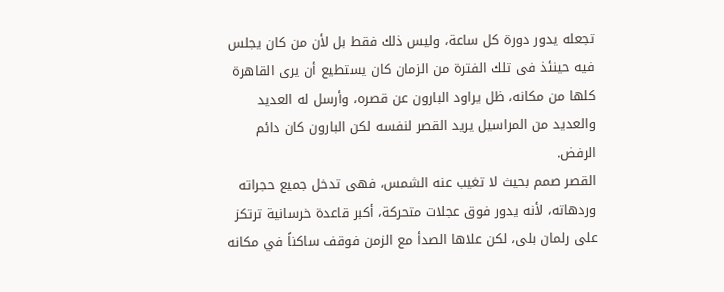تجعله یدور دورة كل ساعة، وليس ذلك فقط بل لأن من كان يجلس فيه حينئذ فى تلك الفترة من الزمان كان يستطيع أن يرى القاھرة كلھا من مكانه، ظل يراود البارون عن قصره، وأرسل له العديد والعديد من المراسيل يريد القصر لنفسه لكن البارون كان دائم الرفض.
القصر صمم بحيث لا تغيب عنه الشمس، فهى تدخل جميع حجراته وردهاته، لأنه يدور فوق عجلات متحركة، أكبر قاعدة خرسانية ترتكز على رلمان بلى، لكن علاها الصدأ مع الزمن فوقف ساكناً في مكانه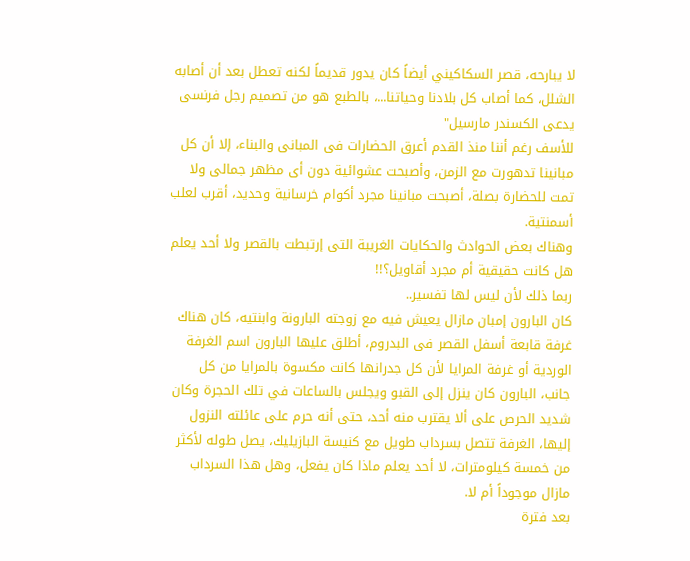لا يبارحه، قصر السكاكيني أيضاً كان يدور قديماً لكنه تعطل بعد أن أصابه الشلل، كما أصاب كل بلادنا وحياتنا...، بالطبع هو من تصميم رجل فرنسى يدعى الكسندر مارسيل"
للأسف رغم أننا منذ القدم أعرق الحضارات فى المبانى والبناء، إلا أن كل مبانينا تدهورت مع الزمن، وأصبحت عشوائية دون أى مظهر جمالى ولا تمت للحضارة بصلة، أصبحت مبانينا مجرد أكوام خرسانية وحديد، أقرب لعلب أسمنتية.
وهناك بعض الحوادث والحكايات الغريبة التى إرتبطت بالقصر ولا أحد يعلم هل كانت حقيقية أم مجرد أقاويل؟!!
ربما ذلك لأن ليس لها تفسير..
كان البارون إمبان مازال يعيش فيه مع زوجته البارونة وابنتيه، كان هناك غرفة قابعة أسفل القصر فى البدروم، أطلق علیھا البارون اسم الغرفة الوردیة أو غرفة المرایا لأن كل جدرانھا كانت مكسوة بالمرایا من كل جانب، البارون كان ینزل إلى القبو ویجلس بالساعات في تلك الحجرة وكان شديد الحرص على ألا يقترب منه أحد، حتى أنه حرم على عائلته النزول إلیھا، الغرفة تتصل بسرداب طویل مع كنیسة البازیلیك، یصل طوله لأكثر من خمسة كیلومترات، لا أحد يعلم ماذا كان يفعل، وهل هذا السرداب مازال موجوداً أم لا.
بعد فترة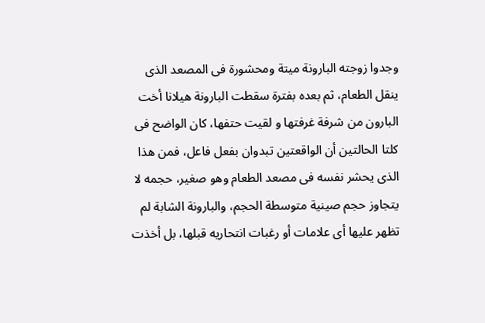وجدوا زوجته البارونة ميتة ومحشورة فى المصعد الذى ينقل الطعام، ثم بعده بفترة سقطت البارونة ھیلانا أخت البارون من شرفة غرفتھا و لقیت حتفھا، كان الواضح فى كلتا الحالتين أن الواقعتين تبدوان بفعل فاعل، فمن هذا الذى يحشر نفسه فى مصعد الطعام وهو صغير، حجمه لا يتجاوز حجم صينية متوسطة الحجم، والبارونة الشابة لم تظهر عليها أى علامات أو رغبات انتحاريه قبلها، بل أخذت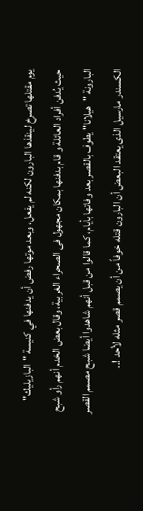یوم مقتلھا تصرخ لینقذھا البارون لكنه لم یفعل، وبعد موتها رفض أن یدفنھا في كنیسة "البازیلیك" حیث یُدفن أفراد العائلة و قام بدفنھا بمكان مجھول فى الصحراء الغربیة، وقال بعض الخدم أنهم رأو شبح البارونة "ھیلانا" يطوف بالقصر بعد وفاتها بأيام، كما قالوا من قبل أنهم شاهدوا أیضا شبح مصمم القصر الكسندر مارسیل الذى يعتقد البعض أن البارون قتله خوفاً من أن یصمم قصر مثله لأحد !..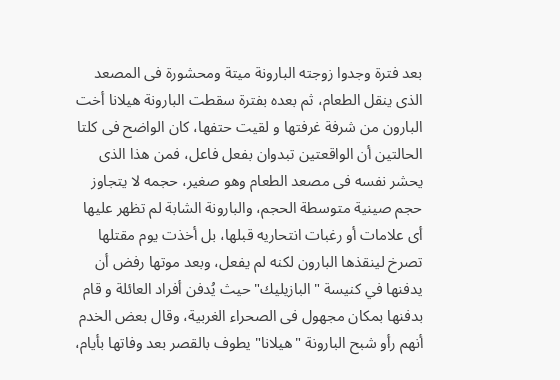بعد فترة وجدوا زوجته البارونة ميتة ومحشورة فى المصعد الذى ينقل الطعام، ثم بعده بفترة سقطت البارونة ھیلانا أخت البارون من شرفة غرفتھا و لقیت حتفھا، كان الواضح فى كلتا الحالتين أن الواقعتين تبدوان بفعل فاعل، فمن هذا الذى يحشر نفسه فى مصعد الطعام وهو صغير، حجمه لا يتجاوز حجم صينية متوسطة الحجم، والبارونة الشابة لم تظهر عليها أى علامات أو رغبات انتحاريه قبلها، بل أخذت یوم مقتلھا تصرخ لینقذھا البارون لكنه لم یفعل، وبعد موتها رفض أن یدفنھا في كنیسة "البازیلیك" حیث یُدفن أفراد العائلة و قام بدفنھا بمكان مجھول فى الصحراء الغربیة، وقال بعض الخدم أنهم رأو شبح البارونة "ھیلانا" يطوف بالقصر بعد وفاتها بأيام،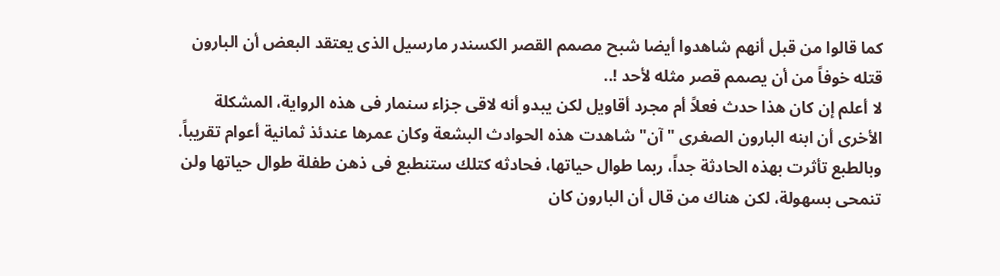كما قالوا من قبل أنهم شاهدوا أیضا شبح مصمم القصر الكسندر مارسیل الذى يعتقد البعض أن البارون قتله خوفاً من أن یصمم قصر مثله لأحد !..
لا أعلم إن كان هذا حدث فعلاً أم مجرد أقاويل لكن يبدو أنه لاقى جزاء سنمار فى هذه الرواية، المشكلة الأخرى أن ابنه البارون الصغرى "آن" شاهدت هذه الحوادث البشعة وكان عمرها عندئذ ثمانية أعوام تقريباً.
وبالطبع تأثرت بهذه الحادثة جداً، ربما طوال حياتها، فحادثه كتلك ستنطبع فى ذهن طفلة طوال حياتها ولن تنمحى بسهولة، لكن هناك من قال أن البارون كان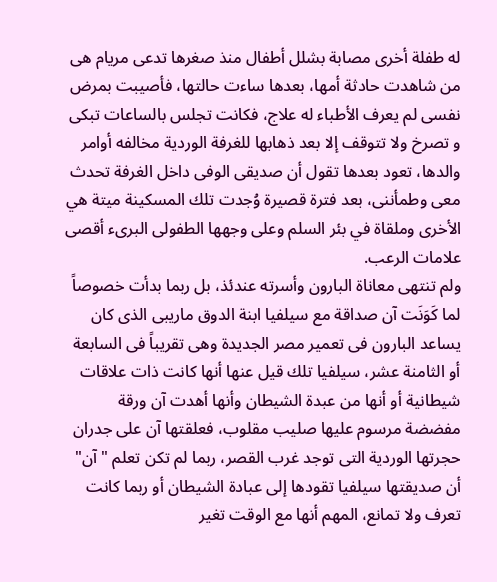له طفلة أخرى مصابة بشلل أطفال منذ صغرھا تدعى مریام هى من شاهدت حادثة أمها، بعدها ساءت حالتھا، فأصیبت بمرض نفسى لم یعرف الأطباء له علاج، فكانت تجلس بالساعات تبكى و تصرخ ولا تتوقف إلا بعد ذھابھا للغرفة الوردیة مخالفه أوامر والدھا، تعود بعدھا تقول أن صدیقى الوفى داخل الغرفة تحدث معى وطمأننى، بعد فترة قصیرة وُجدت تلك المسكینة ميتة ھي الأخرى وملقاة في بئر السلم وعلى وجهها الطفولى البرىء أقصى علامات الرعب.
ولم تنتهى معاناة البارون وأسرته عندئذ، بل ربما بدأت خصوصاً لما كَوَنَت آن صداقة مع سيلفيا ابنة الدوق ماريبى الذى كان يساعد البارون فى تعمير مصر الجديدة وهى تقريباً فى السابعة أو الثامنة عشر، سيلفيا تلك قيل عنها أنها كانت ذات علاقات شيطانية أو أنها من عبدة الشيطان وأنها أهدت آن ورقة مفضضة مرسوم عليها صليب مقلوب، فعلقتها آن على جدران حجرتها الوردية التى توجد غرب القصر، ربما لم تكن تعلم "آن" أن صديقتها سيلفيا تقودها إلى عبادة الشيطان أو ربما كانت تعرف ولا تمانع، المهم أنها مع الوقت تغير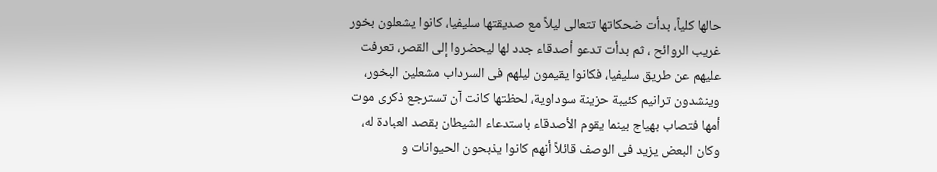حالها كلياً، بدأت ضحكاتها تتعالى ليلاً مع صديقتها سليفيا، كانوا يشعلون بخور غريب الروائح ، ثم بدأت تدعو أصدقاء جدد لها ليحضروا إلى القصر، تعرفت عليهم عن طريق سليفيا، فكانوا يقيمون ليلهم فى السرداب مشعلين البخور، وينشدون ترانيم كئيبة حزينة سوداوية، لحظتها كانت آن تسترجع ذكرى موت أمها فتصاب بهياج بينما يقوم الأصدقاء باستدعاء الشيطان بقصد العبادة له، وكان البعض يزيد فى الوصف قائلاً أنهم كانوا یذبحون الحیوانات و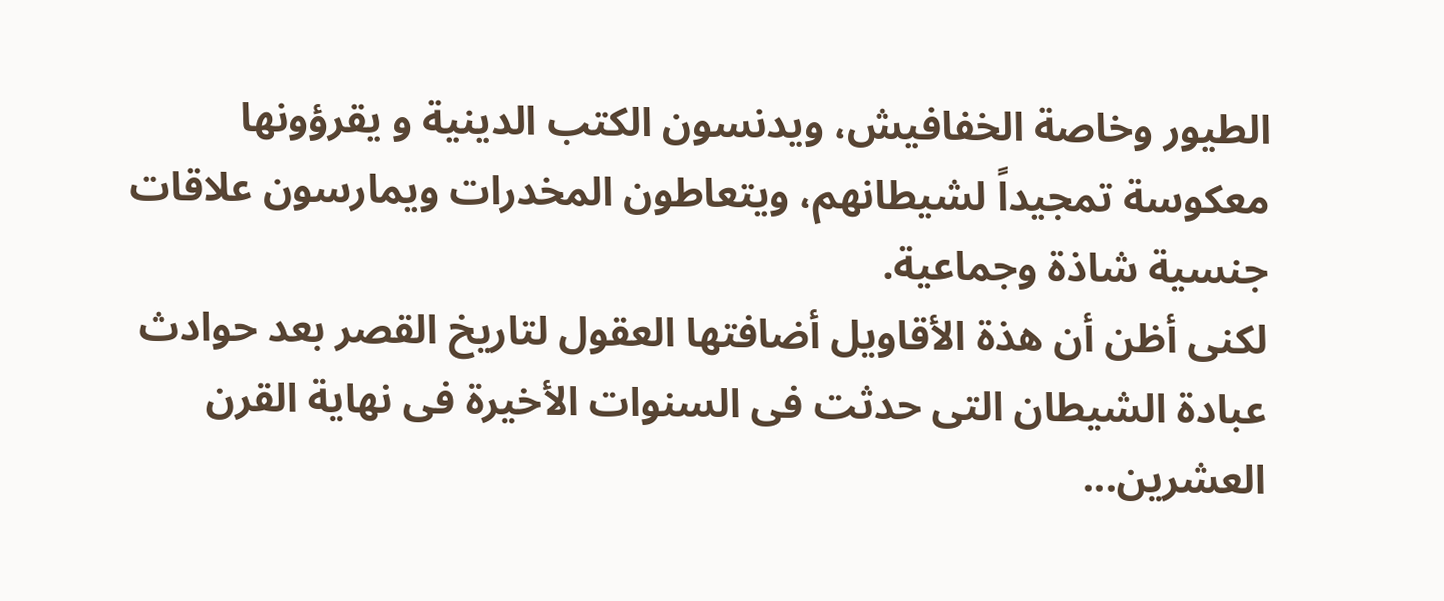الطیور وخاصة الخفافیش، ویدنسون الكتب الدینیة و یقرؤونھا معكوسة تمجیداً لشیطانھم، ویتعاطون المخدرات ويمارسون علاقات جنسیة شاذة وجماعیة.
لكنى أظن أن هذة الأقاويل أضافتها العقول لتاريخ القصر بعد حوادث عبادة الشيطان التى حدثت فى السنوات الأخيرة فى نهاية القرن العشرين...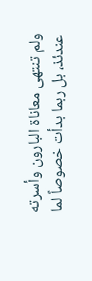ولم تنتهى معاناة البارون وأسرته عندئذ، بل ربما بدأت خصوصاً لما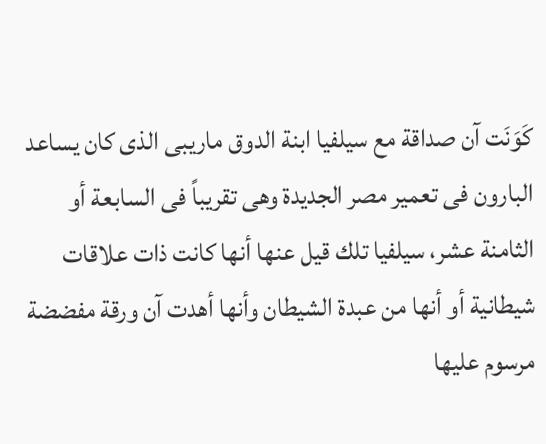كَوَنَت آن صداقة مع سيلفيا ابنة الدوق ماريبى الذى كان يساعد البارون فى تعمير مصر الجديدة وهى تقريباً فى السابعة أو الثامنة عشر، سيلفيا تلك قيل عنها أنها كانت ذات علاقات شيطانية أو أنها من عبدة الشيطان وأنها أهدت آن ورقة مفضضة مرسوم عليها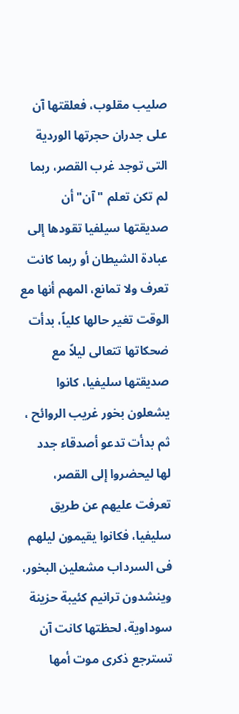صليب مقلوب، فعلقتها آن على جدران حجرتها الوردية التى توجد غرب القصر، ربما لم تكن تعلم "آن" أن صديقتها سيلفيا تقودها إلى عبادة الشيطان أو ربما كانت تعرف ولا تمانع، المهم أنها مع الوقت تغير حالها كلياً، بدأت ضحكاتها تتعالى ليلاً مع صديقتها سليفيا، كانوا يشعلون بخور غريب الروائح ، ثم بدأت تدعو أصدقاء جدد لها ليحضروا إلى القصر، تعرفت عليهم عن طريق سليفيا، فكانوا يقيمون ليلهم فى السرداب مشعلين البخور، وينشدون ترانيم كئيبة حزينة سوداوية، لحظتها كانت آن تسترجع ذكرى موت أمها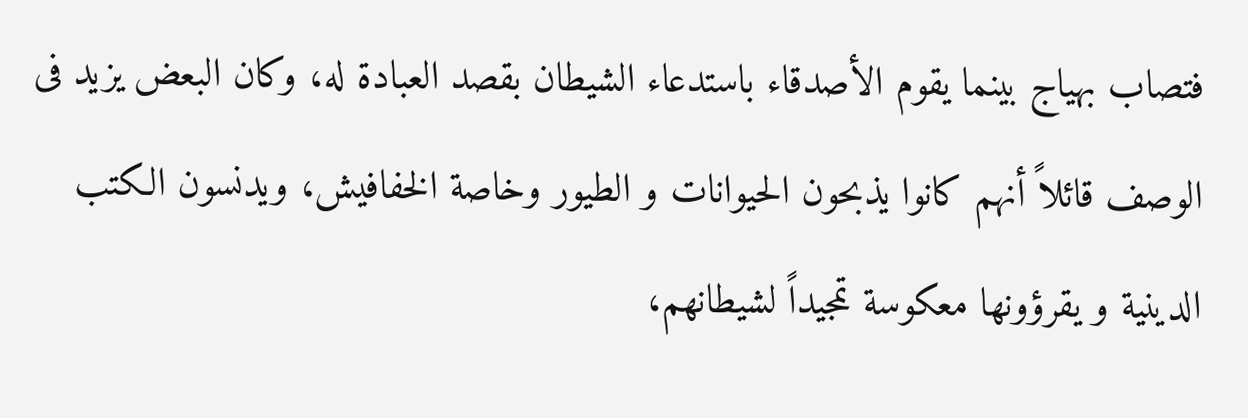فتصاب بهياج بينما يقوم الأصدقاء باستدعاء الشيطان بقصد العبادة له، وكان البعض يزيد فى الوصف قائلاً أنهم كانوا یذبحون الحیوانات و الطیور وخاصة الخفافیش، ویدنسون الكتب الدینیة و یقرؤونھا معكوسة تمجیداً لشیطانھم،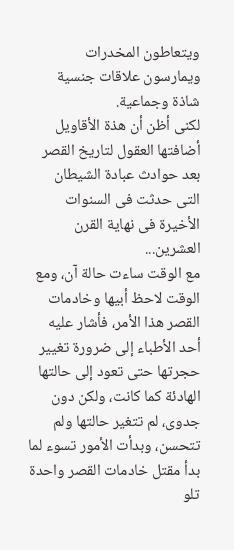ویتعاطون المخدرات ويمارسون علاقات جنسیة شاذة وجماعیة.
لكنى أظن أن هذة الأقاويل أضافتها العقول لتاريخ القصر بعد حوادث عبادة الشيطان التى حدثت فى السنوات الأخيرة فى نهاية القرن العشرين...
مع الوقت ساءت حالة آن، ومع الوقت لاحظ أبيها وخادمات القصر هذا الأمر، فأشار عليه أحد الأطباء إلى ضرورة تغيير حجرتها حتى تعود إلى حالتها الهادئة كما كانت، ولكن دون جدوى، لم تتغير حالتها ولم تتحسن، وبدأت الأمور تسوء لما بدأ مقتل خادمات القصر واحدة تلو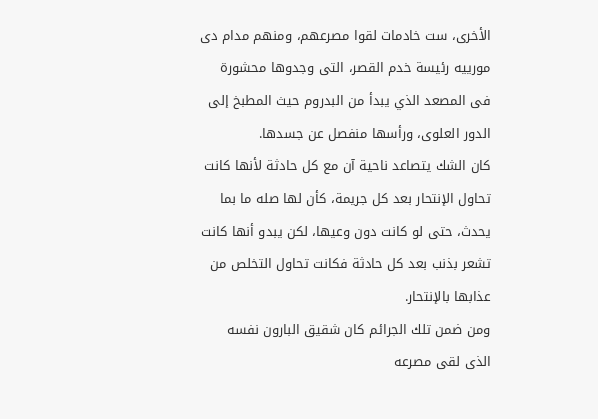الأخرى، ست خادمات لقوا مصرعهم، ومنهم مدام دى مورييه رئيسة خدم القصر، التى وجدوها محشورة فى المصعد الذي يبدأ من البدروم حيث المطبخ إلى الدور العلوى، ورأسها منفصل عن جسدها.
كان الشك يتصاعد ناحية آن مع كل حادثة لأنها كانت تحاول الإنتحار بعد كل جريمة، كأن لها صله ما بما يحدث، حتى لو كانت دون وعيها، لكن يبدو أنها كانت تشعر بذنب بعد كل حادثة فكانت تحاول التخلص من عذابها بالإنتحار.
ومن ضمن تلك الجرائم كان شقيق البارون نفسه الذى لقى مصرعه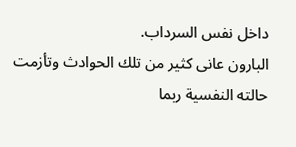داخل نفس السرداب.
البارون عانى كثير من تلك الحوادث وتأزمت حالته النفسية ربما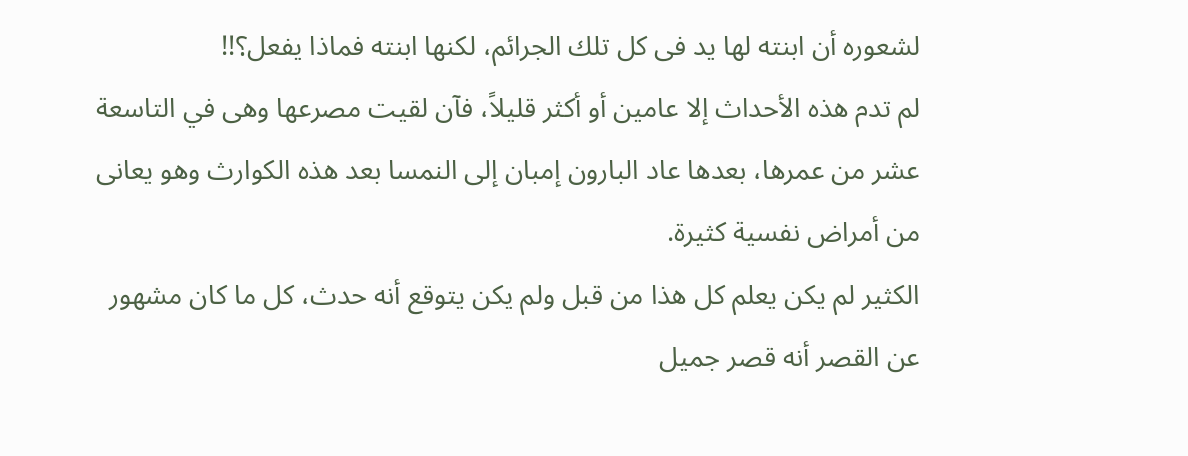لشعوره أن ابنته لها يد فى كل تلك الجرائم، لكنها ابنته فماذا يفعل؟!!
لم تدم هذه الأحداث إلا عامين أو أكثر قليلاً، فآن لقيت مصرعها وهى في التاسعة عشر من عمرها، بعدها عاد البارون إمبان إلى النمسا بعد هذه الكوارث وهو يعانى من أمراض نفسية كثيرة.
الكثير لم يكن يعلم كل هذا من قبل ولم يكن يتوقع أنه حدث، كل ما كان مشهور عن القصر أنه قصر جميل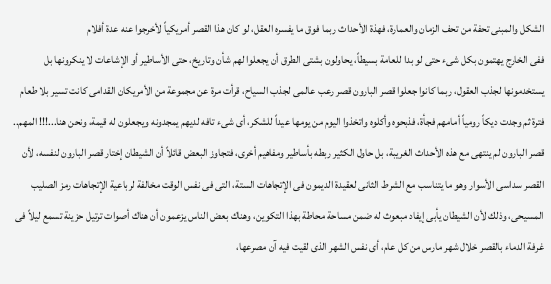الشكل والمبنى تحفة من تحف الزمان والعمارة، فهذة الأحداث ربما فوق ما يفسره العقل، لو كان هذا القصر أمريكياً لأخرجوا عنه عدة أفلام
ففى الخارج يهتمون بكل شىء حتى لو بدا للعامة بسيطاً، يحاولون بشتى الطرق أن يجعلوا لهم شأن وتاريخ، حتى الأساطير أو الإشاعات لا ينكرونها بل يستخدمونها لجذب العقول، ربما كانوا جعلوا قصر البارون قصر رعب عالمى لجذب السیاح، قرأت مرة عن مجموعة من الأمريكان القدامى كانت تسير بلا طعام فترة ثم وجدت ديكاً رومياً أمامهم فجأة، فذبحوه وأكلوه واتخذوا اليوم من يومها عيداً للشكر، أى شىء تافه لديهم يمجدونه ويجعلون له قيمة، ونحن هنا...!!! المهم.. قصر البارون لم ينتهى مع هذه الأحداث الغريبة، بل حاول الكثير ربطه بأساطير ومفاهيم أخرى، فتجاوز البعض قائلاً أن الشيطان إختار قصر البارون لنفسه، لأن القصر سداسى الأسوار وهو ما يتناسب مع الشرط الثانى لعقيدة الديمون فى الإتجاهات الستة، التى فى نفس الوقت مخالفة لرباعية الإتجاهات رمز الصليب المسيحى، وذلك لأن الشيطان يأبى إيفاد مبعوث له ضمن مساحة محاطة بهذا التكوين، وهناك بعض الناس يزعمون أن هناك أصوات ترتيل حزينة تسمع ليلاً فى غرفة الدماء بالقصر خلال شهر مارس من كل عام، أى نفس الشهر الذى لقيت فيه آن مصرعها،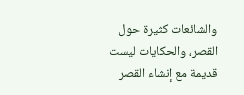والشائعات كثيرة حول القصر، والحكايات ليست قديمة مع إنشاء القصر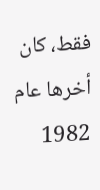فقط، كان أخرھا عام 1982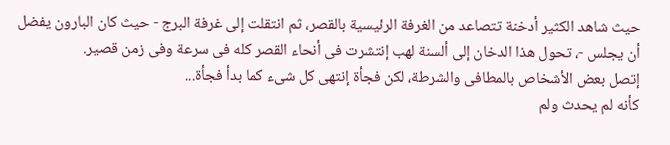حيث شاھد الكثیر أدخنة تتصاعد من الغرفة الرئیسیة بالقصر، ثم انتقلت إلى غرفة البرج - حیث كان البارون یفضل أن یجلس -، تحول ھذا الدخان إلى ألسنة لھب إنتشرت فى أنحاء القصر كله فى سرعة وفى زمن قصير.
إتصل بعض الأشخاص بالمطافى والشرطة، لكن فجأة إنتهى كل شىء كما بدأ فجأة...
كأنه لم يحدث ولم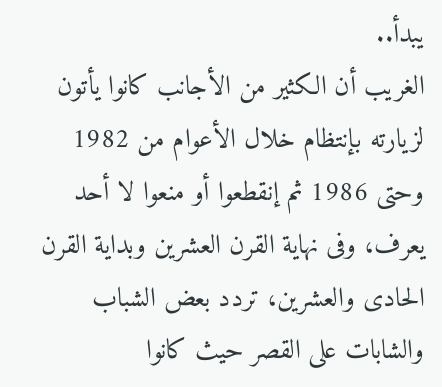يبدأ..
الغريب أن الكثير من الأجانب كانوا يأتون لزيارته بإنتظام خلال الأعوام من 1982 وحتى 1986 ثم إنقطعوا أو منعوا لا أحد يعرف، وفى نهاية القرن العشرين وبداية القرن الحادى والعشرين، تردد بعض الشباب والشابات على القصر حيث كانوا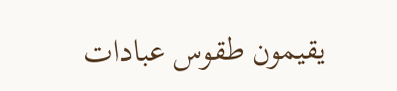يقيمون طقوس عبادات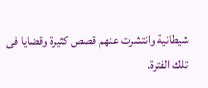شيطانية وانتشرت عنهم قصص كثيرة وقضايا فى تلك الفترة.